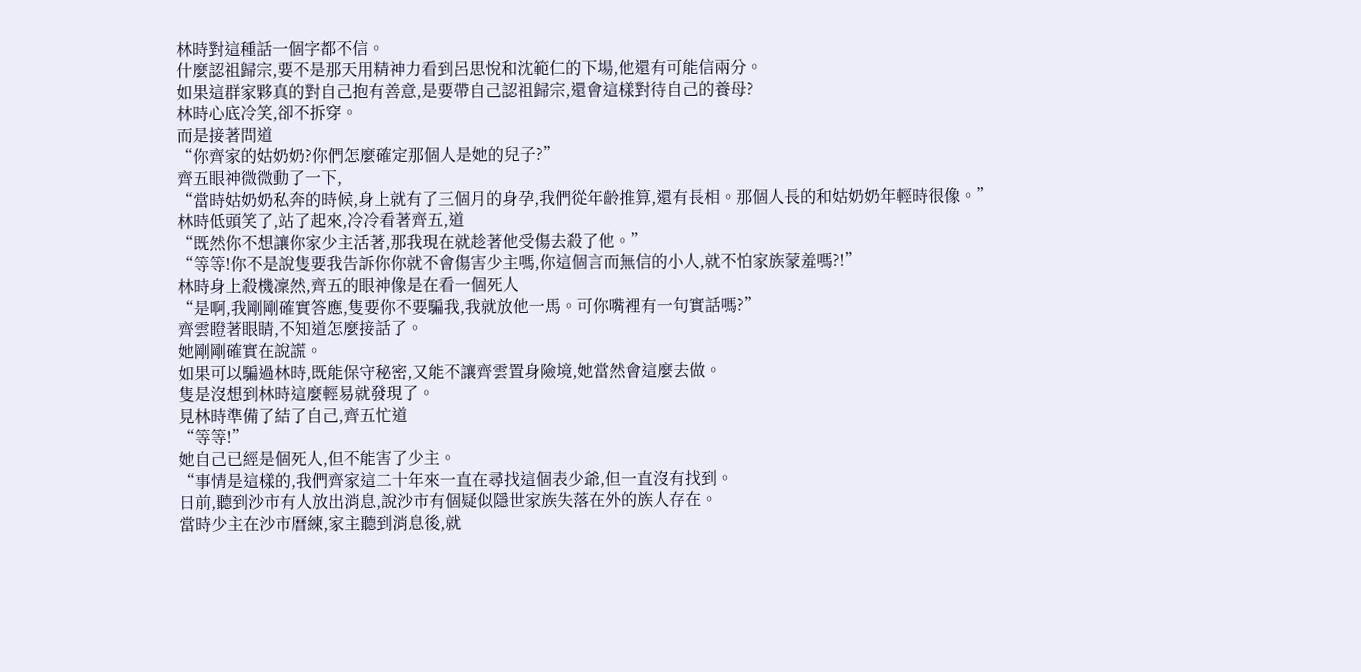林時對這種話一個字都不信。
什麼認祖歸宗,要不是那天用精神力看到呂思悅和沈範仁的下場,他還有可能信兩分。
如果這群家夥真的對自己抱有善意,是要帶自己認祖歸宗,還會這樣對待自己的養母?
林時心底冷笑,卻不拆穿。
而是接著問道
“你齊家的姑奶奶?你們怎麼確定那個人是她的兒子?”
齊五眼神微微動了一下,
“當時姑奶奶私奔的時候,身上就有了三個月的身孕,我們從年齡推算,還有長相。那個人長的和姑奶奶年輕時很像。”
林時低頭笑了,站了起來,冷冷看著齊五,道
“既然你不想讓你家少主活著,那我現在就趁著他受傷去殺了他。”
“等等!你不是說隻要我告訴你你就不會傷害少主嗎,你這個言而無信的小人,就不怕家族蒙羞嗎?!”
林時身上殺機凜然,齊五的眼神像是在看一個死人
“是啊,我剛剛確實答應,隻要你不要騙我,我就放他一馬。可你嘴裡有一句實話嗎?”
齊雲瞪著眼睛,不知道怎麼接話了。
她剛剛確實在說謊。
如果可以騙過林時,既能保守秘密,又能不讓齊雲置身險境,她當然會這麼去做。
隻是沒想到林時這麼輕易就發現了。
見林時準備了結了自己,齊五忙道
“等等!”
她自己已經是個死人,但不能害了少主。
“事情是這樣的,我們齊家這二十年來一直在尋找這個表少爺,但一直沒有找到。
日前,聽到沙市有人放出消息,說沙市有個疑似隱世家族失落在外的族人存在。
當時少主在沙市曆練,家主聽到消息後,就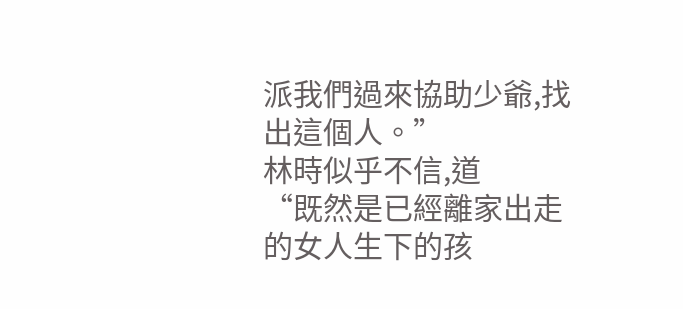派我們過來協助少爺,找出這個人。”
林時似乎不信,道
“既然是已經離家出走的女人生下的孩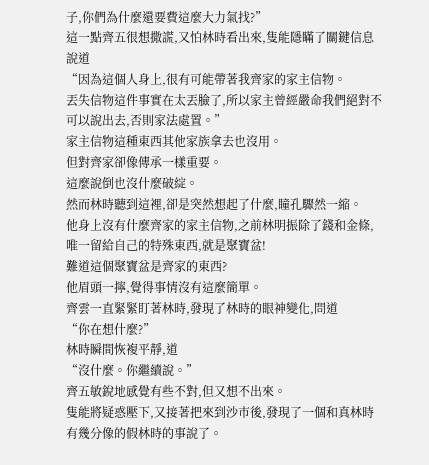子,你們為什麼還要費這麼大力氣找?”
這一點齊五很想撒謊,又怕林時看出來,隻能隱瞞了關鍵信息說道
“因為這個人身上,很有可能帶著我齊家的家主信物。
丟失信物這件事實在太丟臉了,所以家主曾經嚴命我們絕對不可以說出去,否則家法處置。”
家主信物這種東西其他家族拿去也沒用。
但對齊家卻像傳承一樣重要。
這麼說倒也沒什麼破綻。
然而林時聽到這裡,卻是突然想起了什麼,瞳孔驟然一縮。
他身上沒有什麼齊家的家主信物,之前林明振除了錢和金條,唯一留給自己的特殊東西,就是聚寶盆!
難道這個聚寶盆是齊家的東西?
他眉頭一擰,覺得事情沒有這麼簡單。
齊雲一直緊緊盯著林時,發現了林時的眼神變化,問道
“你在想什麼?”
林時瞬間恢複平靜,道
“沒什麼。你繼續說。”
齊五敏銳地感覺有些不對,但又想不出來。
隻能將疑惑壓下,又接著把來到沙市後,發現了一個和真林時有幾分像的假林時的事說了。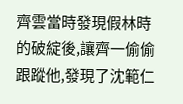齊雲當時發現假林時的破綻後,讓齊一偷偷跟蹤他,發現了沈範仁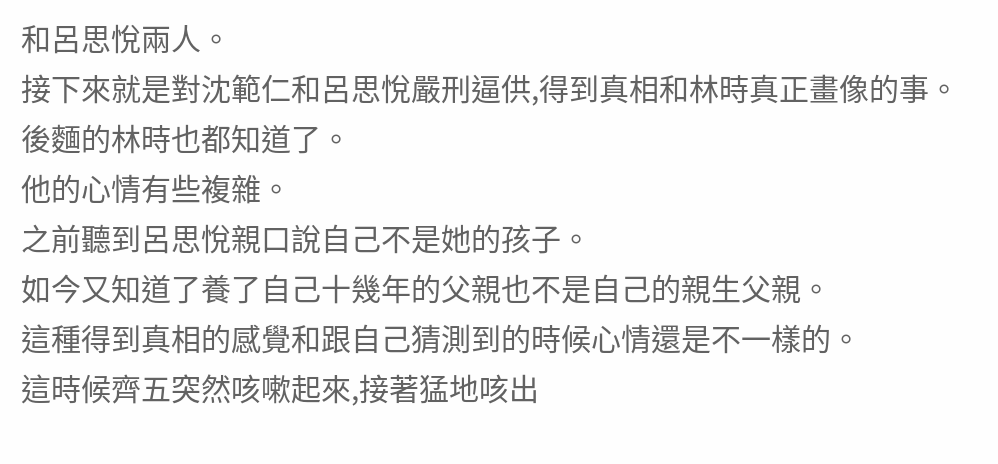和呂思悅兩人。
接下來就是對沈範仁和呂思悅嚴刑逼供,得到真相和林時真正畫像的事。
後麵的林時也都知道了。
他的心情有些複雜。
之前聽到呂思悅親口說自己不是她的孩子。
如今又知道了養了自己十幾年的父親也不是自己的親生父親。
這種得到真相的感覺和跟自己猜測到的時候心情還是不一樣的。
這時候齊五突然咳嗽起來,接著猛地咳出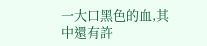一大口黑色的血,其中還有許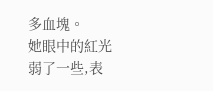多血塊。
她眼中的紅光弱了一些,表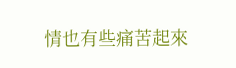情也有些痛苦起來